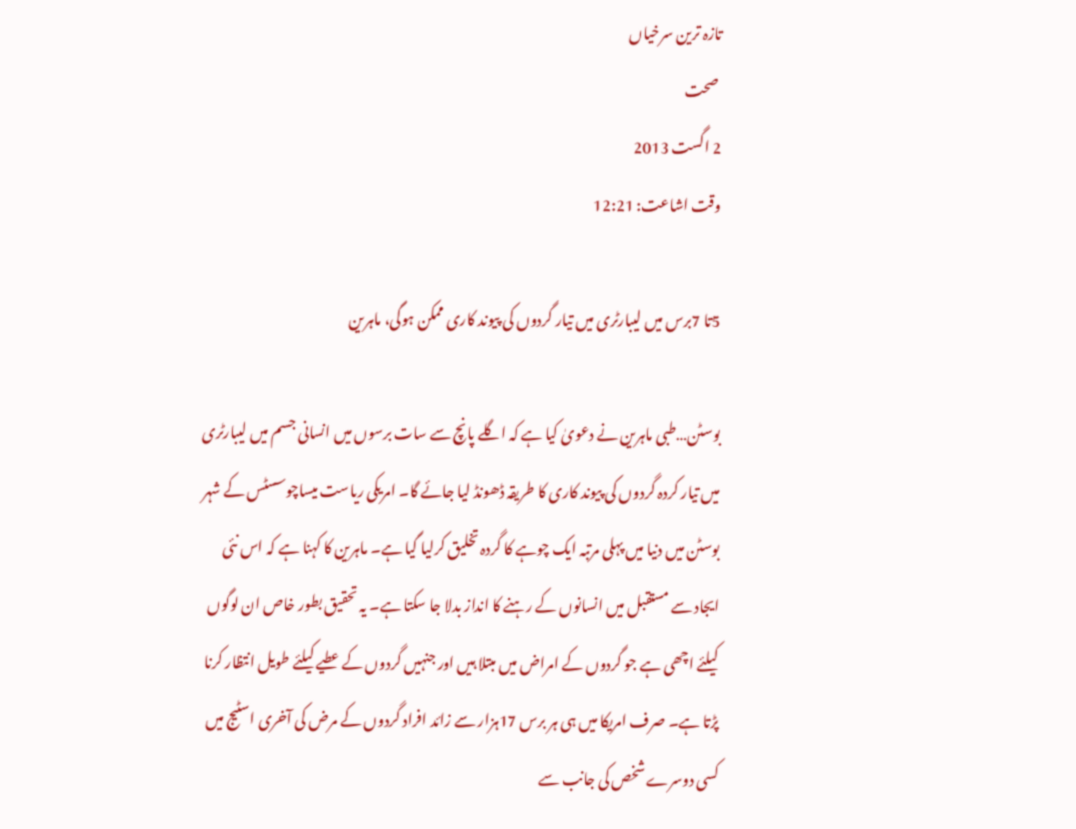تازہ ترین سرخیاں
 صحت
2 اگست 2013
وقت اشاعت: 12:21

5تا 7برس میں لیبارٹری میں تیار گردوں کی پیوند کاری ممکن ہوگی، ماہرین

بوسٹن…طبی ماہرین نے دعویٰ کیا ہے کہ اگلے پانچ سے سات برسوں میں انسانی جسم میں لیبارٹری میں تیار کردہ گردوں کی پیوند کاری کا طریقہ ڈھونڈ لیا جائے گا۔ امریکی ریاست میساچوسسٹس کے شہر بوسٹن میں دنیا میں پہلی مرتبہ ایک چوہے کا گردہ تخلیق کرلیا گیا ہے۔ ماہرین کا کہنا ہے کہ اس نئی ایجاد سے مستقبل میں انسانوں کے رہنے کا انداز بدلا جا سکتا ہے۔ یہ تحقیق بطور خاص ان لوگوں کیلئے اچھی ہے جو گردوں کے امراض میں مبتلا ہیں اور جنہیں گردوں کے عطیے کیلئے طویل انتظار کرنا پڑتا ہے۔ صرف امریکا میں ہی ہر برس 17ہزار سے زائد افراد گردوں کے مرض کی آخری اسٹیج میں کسی دوسرے شخص کی جانب سے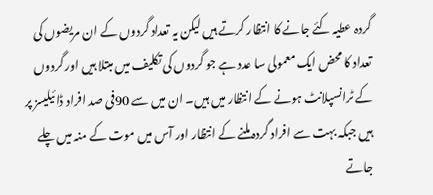گردہ عطیہ کئے جانے کا انتظار کرتے ہیں لیکن یہ تعداد گردوں کے ان مریضوں کی تعداد کا محض ایک معمولی سا عدد ہے جو گردوں کی تکلیف میں مبتلا ہیں اور گردوں کے ٹرانسپلانٹ ہونے کے انتظار میں ہیں۔ ان میں سے 90فی صد افراد ڈائیلیسز پر ہیں جبکہ بہت سے افراد گردہ ملنے کے انتظار اور آس میں موت کے منہ میں چلے جاتے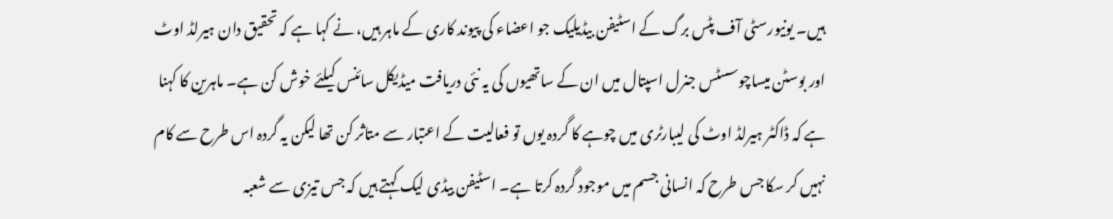ہیں۔ یونیورسٹی آف پٹس برگ کے اسٹیفن بیڈیلیک جو اعضاء کی پیوند کاری کے ماہر ہیں، نے کہا ہے کہ تحقیق دان ہیرلڈ اوٹ اور بوسٹن میساچوسسٹس جنرل اسپتال میں ان کے ساتھیوں کی یہ نئی دریافت میڈیکل سائنس کیلئے خوش کن ہے۔ ماہرین کا کہنا ہے کہ ڈاکٹر ہیرلڈ اوٹ کی لیبارٹری میں چوہے کا گردہ یوں تو فعالیت کے اعتبار سے متاثر کن تھا لیکن یہ گردہ اس طرح سے کام نہیں کر سکا جس طرح کہ انسانی جسم میں موجود گردہ کرتا ہے۔ اسٹیفن بیڈی لیک کہتے ہیں کہ جس تیزی سے شعبہ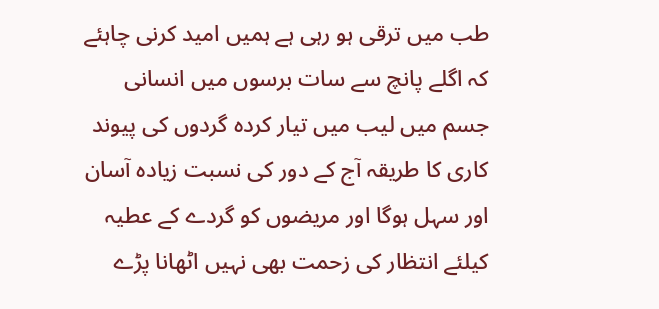طب میں ترقی ہو رہی ہے ہمیں امید کرنی چاہئے کہ اگلے پانچ سے سات برسوں میں انسانی جسم میں لیب میں تیار کردہ گردوں کی پیوند کاری کا طریقہ آج کے دور کی نسبت زیادہ آسان اور سہل ہوگا اور مریضوں کو گردے کے عطیہ کیلئے انتظار کی زحمت بھی نہیں اٹھانا پڑے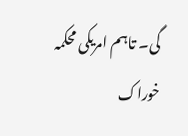گی۔ تاہم امریکی محکمہ خوراک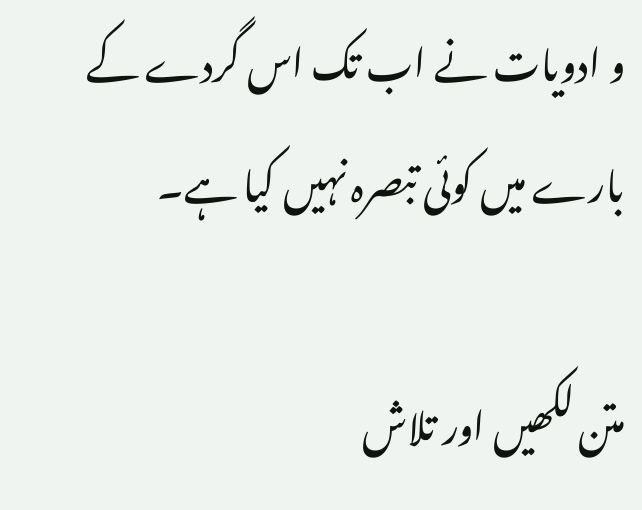و ادویات نے اب تک اس گردے کے بارے میں کوئی تبصرہ نہیں کیا ہے۔

متن لکھیں اور تلاش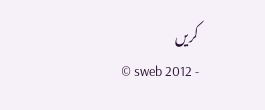کریں
© sweb 2012 -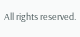All rights reserved.